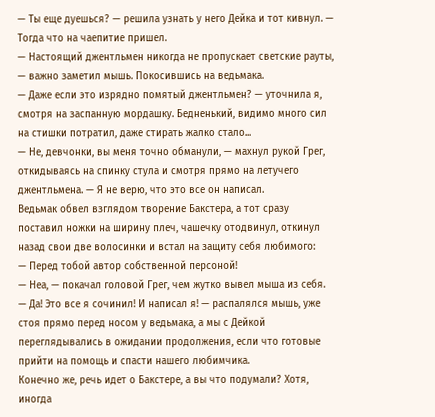— Ты еще дуешься? — решила узнать у него Дейка и тот кивнул. — Тогда что на чаепитие пришел.
— Настоящий джентльмен никогда не пропускает светские рауты, — важно заметил мышь. Покосившись на ведьмака.
— Даже если это изрядно помятый джентльмен? — уточнила я, смотря на заспанную мордашку. Бедненький, видимо много сил на стишки потратил, даже стирать жалко стало...
— Не, девчонки, вы меня точно обманули, — махнул рукой Грег, откидываясь на спинку стула и смотря прямо на летучего джентльмена. — Я не верю, что это все он написал.
Ведьмак обвел взглядом творение Бакстера, а тот сразу поставил ножки на ширину плеч, чашечку отодвинул, откинул назад свои две волосинки и встал на защиту себя любимого:
— Перед тобой автор собственной персоной!
— Неа, — покачал головой Грег, чем жутко вывел мыша из себя.
— Да! Это все я сочинил! И написал я! — распалялся мышь, уже стоя прямо перед носом у ведьмака, а мы с Дейкой переглядывались в ожидании продолжения, если что готовые прийти на помощь и спасти нашего любимчика.
Конечно же, речь идет о Бакстере, а вы что подумали? Хотя, иногда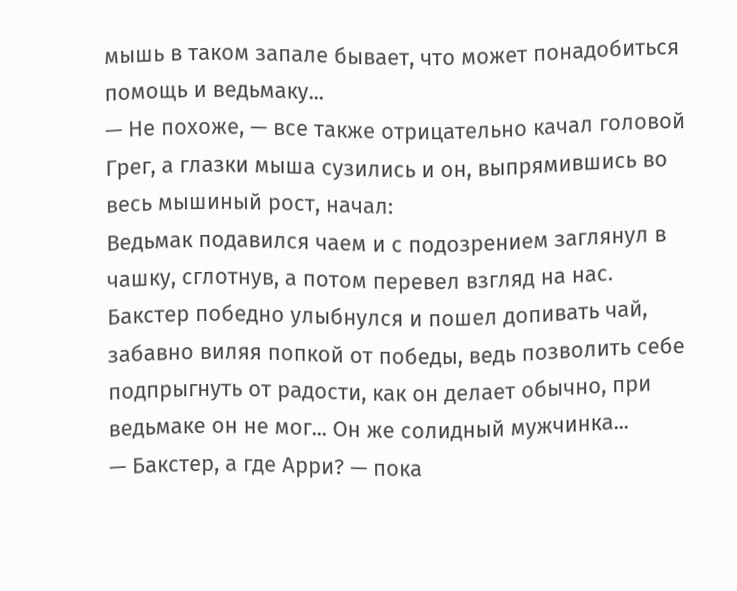мышь в таком запале бывает, что может понадобиться помощь и ведьмаку...
— Не похоже, — все также отрицательно качал головой Грег, а глазки мыша сузились и он, выпрямившись во весь мышиный рост, начал:
Ведьмак подавился чаем и с подозрением заглянул в чашку, сглотнув, а потом перевел взгляд на нас.
Бакстер победно улыбнулся и пошел допивать чай, забавно виляя попкой от победы, ведь позволить себе подпрыгнуть от радости, как он делает обычно, при ведьмаке он не мог... Он же солидный мужчинка...
— Бакстер, а где Арри? — пока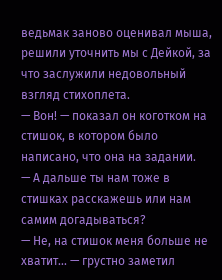ведьмак заново оценивал мыша, решили уточнить мы с Дейкой, за что заслужили недовольный взгляд стихоплета.
— Вон! — показал он коготком на стишок, в котором было написано, что она на задании.
— А дальше ты нам тоже в стишках расскажешь или нам самим догадываться?
— Не, на стишок меня больше не хватит... — грустно заметил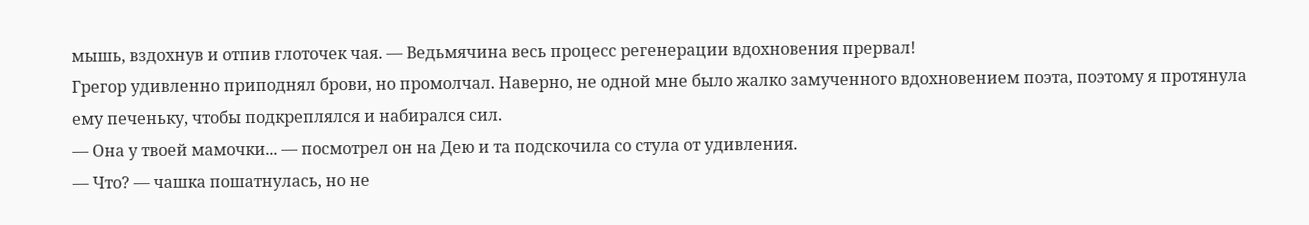мышь, вздохнув и отпив глоточек чая. — Ведьмячина весь процесс регенерации вдохновения прервал!
Грегор удивленно приподнял брови, но промолчал. Наверно, не одной мне было жалко замученного вдохновением поэта, поэтому я протянула ему печеньку, чтобы подкреплялся и набирался сил.
— Она у твоей мамочки... — посмотрел он на Дею и та подскочила со стула от удивления.
— Что? — чашка пошатнулась, но не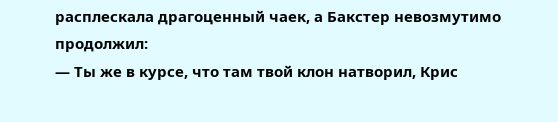расплескала драгоценный чаек, а Бакстер невозмутимо продолжил:
— Ты же в курсе, что там твой клон натворил, Крис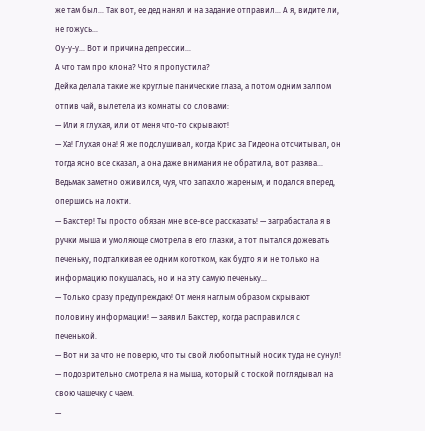же там был... Так вот, ее дед нанял и на задание отправил... А я, видите ли, не гожусь...
Оу-у-у... Вот и причина депрессии...
А что там про клона? Что я пропустила?
Дейка делала такие же круглые панические глаза, а потом одним залпом отпив чай, вылетела из комнаты со словами:
— Или я глухая, или от меня что-то скрывают!
— Ха! Глухая она! Я же подслушивал, когда Крис за Гидеона отсчитывал, он тогда ясно все сказал, а она даже внимания не обратила, вот разява...
Ведьмак заметно оживился, чуя, что запахло жареным, и подался вперед, опершись на локти.
— Бакстер! Ты просто обязан мне все-все рассказать! — заграбастала я в ручки мыша и умоляюще смотрела в его глазки, а тот пытался дожевать печеньку, подталкивая ее одним коготком, как будто я и не только на информацию покушалась, но и на эту самую печеньку...
— Только сразу предупреждаю! От меня наглым образом скрывают половину информации! — заявил Бакстер, когда расправился с печенькой.
— Вот ни за что не поверю, что ты свой любопытный носик туда не сунул! — подозрительно смотрела я на мыша, который с тоской поглядывал на свою чашечку с чаем.
—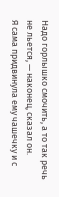Надо горлышко смочить, а то так речь не льется, — наконец, сказал он.
Я сама придвинула ему чашечку и с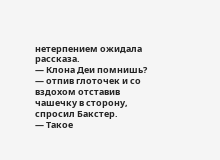нетерпением ожидала рассказа.
— Клона Деи помнишь? — отпив глоточек и со вздохом отставив чашечку в сторону, спросил Бакстер.
— Такое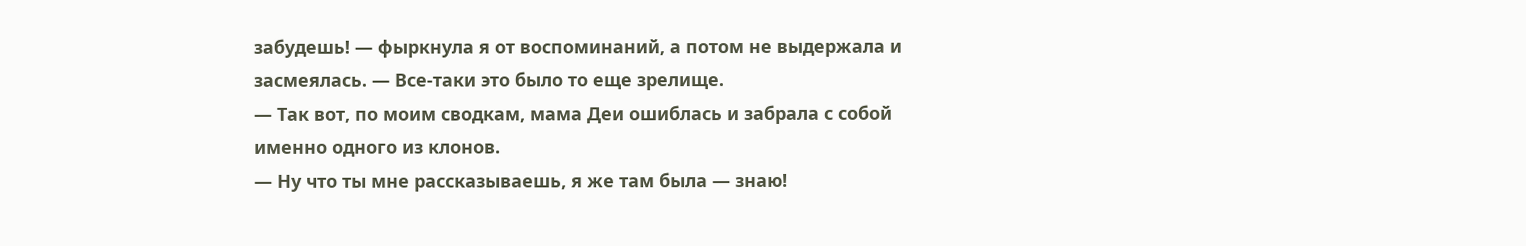забудешь! — фыркнула я от воспоминаний, а потом не выдержала и засмеялась. — Все-таки это было то еще зрелище.
— Так вот, по моим сводкам, мама Деи ошиблась и забрала с собой именно одного из клонов.
— Ну что ты мне рассказываешь, я же там была — знаю!